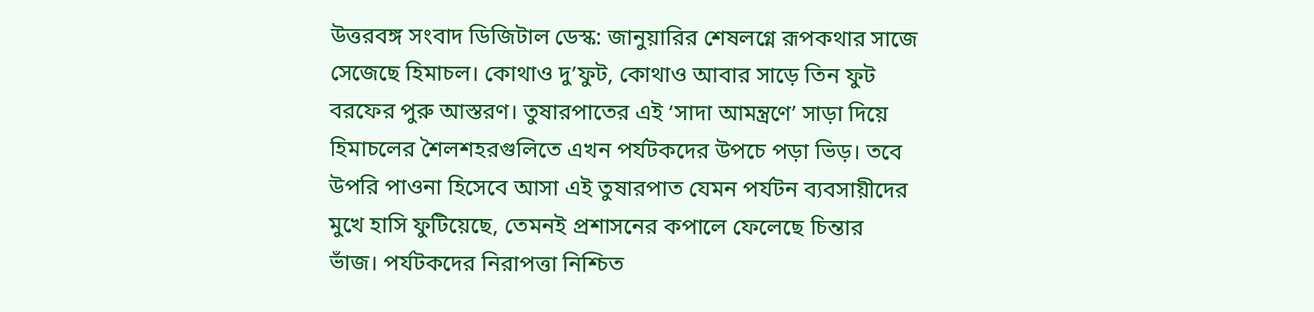উত্তরবঙ্গ সংবাদ ডিজিটাল ডেস্ক: জানুয়ারির শেষলগ্নে রূপকথার সাজে সেজেছে হিমাচল। কোথাও দু’ফুট, কোথাও আবার সাড়ে তিন ফুট বরফের পুরু আস্তরণ। তুষারপাতের এই ‘সাদা আমন্ত্রণে’ সাড়া দিয়ে হিমাচলের শৈলশহরগুলিতে এখন পর্যটকদের উপচে পড়া ভিড়। তবে উপরি পাওনা হিসেবে আসা এই তুষারপাত যেমন পর্যটন ব্যবসায়ীদের মুখে হাসি ফুটিয়েছে, তেমনই প্রশাসনের কপালে ফেলেছে চিন্তার ভাঁজ। পর্যটকদের নিরাপত্তা নিশ্চিত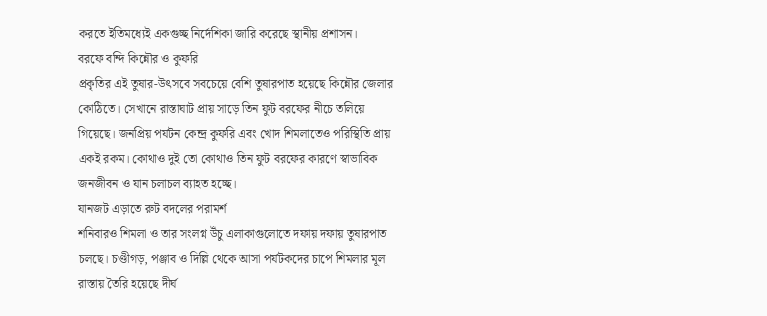করতে ইতিমধ্যেই একগুচ্ছ নির্দেশিকা জারি করেছে স্থানীয় প্রশাসন।
বরফে বন্দি কিন্নৌর ও কুফরি
প্রকৃতির এই তুষার-উৎসবে সবচেয়ে বেশি তুষারপাত হয়েছে কিন্নৌর জেলার কোঠিতে। সেখানে রাস্তাঘাট প্রায় সাড়ে তিন ফুট বরফের নীচে তলিয়ে গিয়েছে। জনপ্রিয় পর্যটন কেন্দ্র কুফরি এবং খোদ শিমলাতেও পরিস্থিতি প্রায় একই রকম। কোথাও দুই তো কোথাও তিন ফুট বরফের কারণে স্বাভাবিক জনজীবন ও যান চলাচল ব্যাহত হচ্ছে।
যানজট এড়াতে রুট বদলের পরামর্শ
শনিবারও শিমলা ও তার সংলগ্ন উঁচু এলাকাগুলোতে দফায় দফায় তুষারপাত চলছে। চণ্ডীগড়, পঞ্জাব ও দিল্লি থেকে আসা পর্যটকদের চাপে শিমলার মূল রাস্তায় তৈরি হয়েছে দীর্ঘ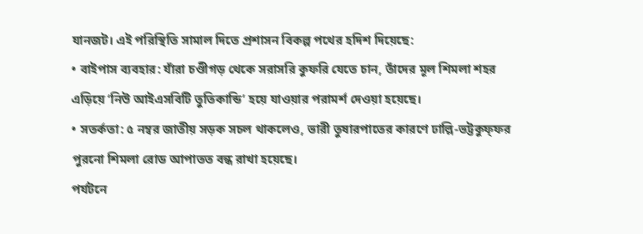যানজট। এই পরিস্থিতি সামাল দিতে প্রশাসন বিকল্প পথের হদিশ দিয়েছে:
• বাইপাস ব্যবহার: যাঁরা চণ্ডীগড় থেকে সরাসরি কুফরি যেতে চান, তাঁদের মূল শিমলা শহর এড়িয়ে ‘নিউ আইএসবিটি তুতিকান্ডি’ হয়ে যাওয়ার পরামর্শ দেওয়া হয়েছে।
• সতর্কতা: ৫ নম্বর জাতীয় সড়ক সচল থাকলেও, ভারী তুষারপাতের কারণে ঢাল্লি-ভট্টকুফ্ফর পুরনো শিমলা রোড আপাতত বন্ধ রাখা হয়েছে।
পর্যটনে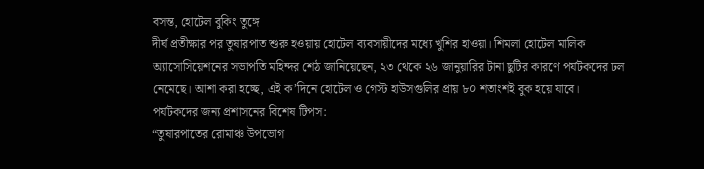বসন্ত, হোটেল বুকিং তুঙ্গে
দীর্ঘ প্রতীক্ষার পর তুষারপাত শুরু হওয়ায় হোটেল ব্যবসায়ীদের মধ্যে খুশির হাওয়া। শিমলা হোটেল মালিক অ্যাসোসিয়েশনের সভাপতি মহিন্দর শেঠ জানিয়েছেন, ২৩ থেকে ২৬ জানুয়ারির টানা ছুটির কারণে পর্যটকদের ঢল নেমেছে। আশা করা হচ্ছে, এই ক’দিনে হোটেল ও গেস্ট হাউসগুলির প্রায় ৮০ শতাংশই বুক হয়ে যাবে।
পর্যটকদের জন্য প্রশাসনের বিশেষ টিপস:
“তুষারপাতের রোমাঞ্চ উপভোগ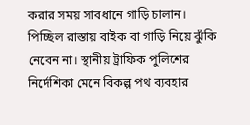করার সময় সাবধানে গাড়ি চালান। পিচ্ছিল রাস্তায় বাইক বা গাড়ি নিয়ে ঝুঁকি নেবেন না। স্থানীয় ট্রাফিক পুলিশের নির্দেশিকা মেনে বিকল্প পথ ব্যবহার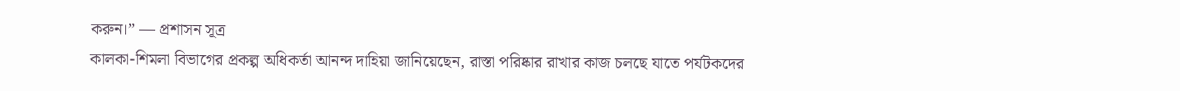করুন।” — প্রশাসন সূত্র
কালকা-শিমলা বিভাগের প্রকল্প অধিকর্তা আনন্দ দাহিয়া জানিয়েছেন, রাস্তা পরিষ্কার রাখার কাজ চলছে যাতে পর্যটকদের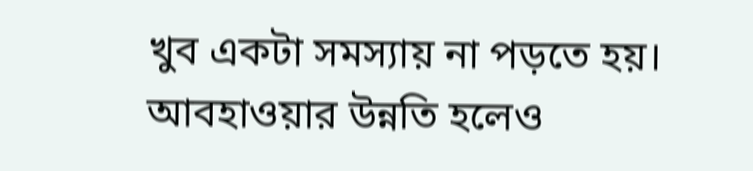খুব একটা সমস্যায় না পড়তে হয়। আবহাওয়ার উন্নতি হলেও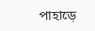পাহাড়ে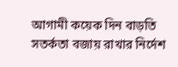আগামী কয়েক দিন বাড়তি সতর্কতা বজায় রাখার নির্দেশ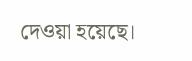দেওয়া হয়েছে।